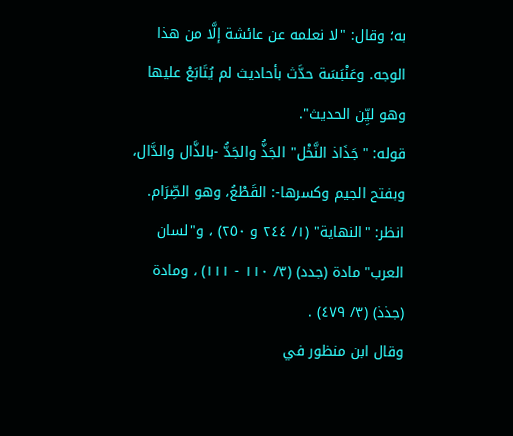به؛ وقال: "لا نعلمه عن عائشة إلَّا من هذا الوجه. وعَنْبَسَة حدَّث بأحاديث لم يُتَابَعْ عليها وهو ليِّن الحديث".
قوله: "جَذَاذ النَّخْل" الجَذُّ والجَدُّ -بالذَّال والدَّال، وبفتح الجيم وكسرها-: القَطْعُ، وهو الصِّرَام. انظر: "النهاية" (١/ ٢٤٤ و ٢٥٠) ، و"لسان العرب" مادة (جدد) (٣/ ١١٠ - ١١١) ، ومادة (جذذ) (٣/ ٤٧٩) .
وقال ابن منظور في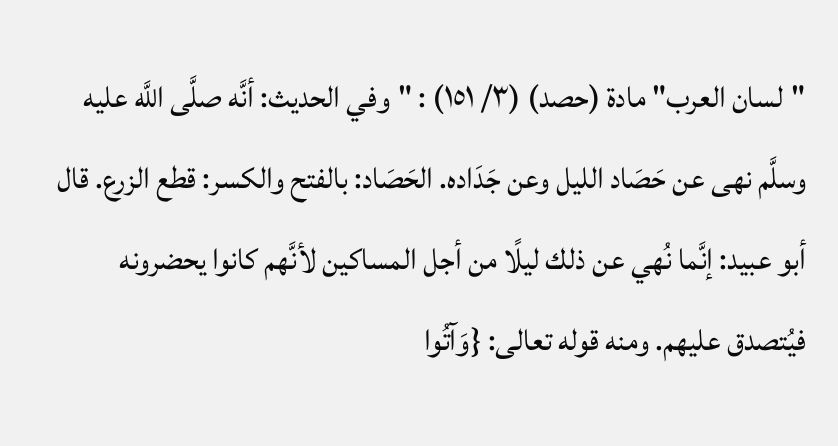"لسان العرب" مادة (حصد) (٣/ ١٥١) : "وفي الحديث: أنَّه صلَّى اللَّه عليه وسلَّم نهى عن حَصَاد الليل وعن جَدَاده. الحَصَاد: بالفتح والكسر: قطع الزرع. قال أبو عبيد: إنَّما نُهي عن ذلك ليلًا من أجل المساكين لأنَّهم كانوا يحضرونه فيُتصدق عليهم. ومنه قوله تعالى: {وَآتُوا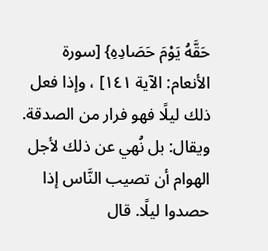حَقَّهُ يَوْمَ حَصَادِهِ} [سورة الأنعام: الآية ١٤١] ، وإذا فعل ذلك ليلًا فهو فرار من الصدقة. ويقال: بل نُهي عن ذلك لأجل الهوام أن تصيب النَّاس إذا حصدوا ليلًا. قال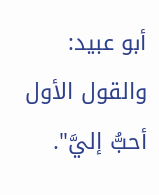أبو عبيد: والقول الأول أحبُّ إليَّ".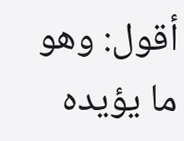أقول: وهو ما يؤيده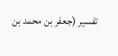تفسير (جعفر بن محمد بن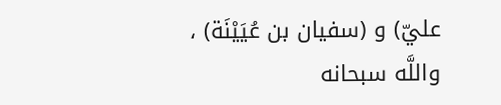عليّ) و (سفيان بن عُيَيْنَة) ، واللَّه سبحانه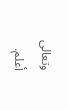وتعالى أعلم.